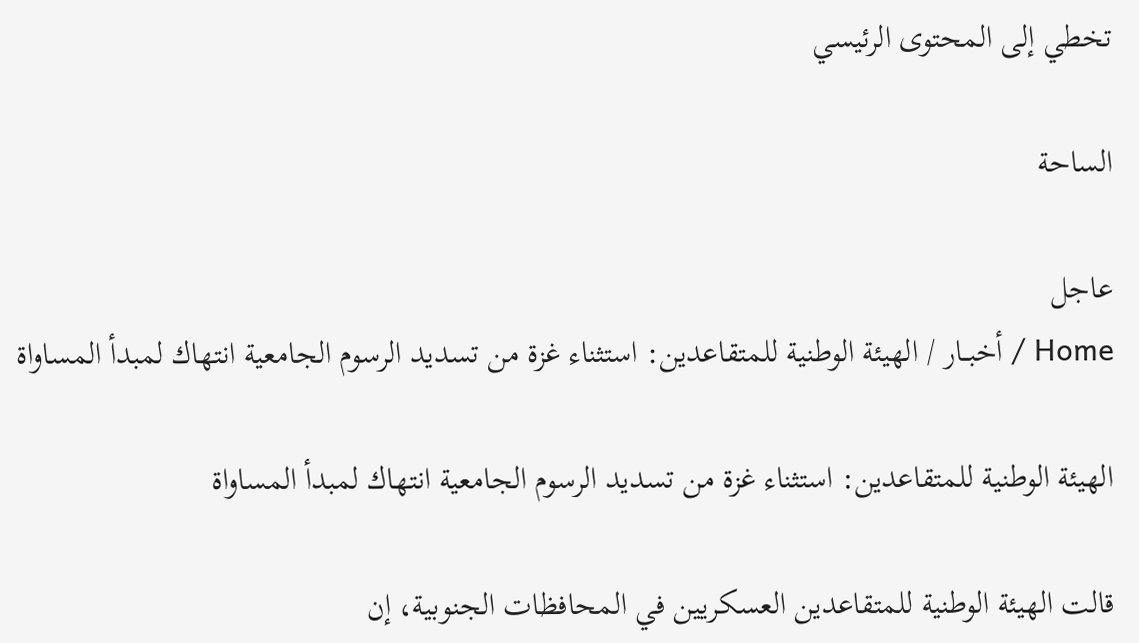تخطي إلى المحتوى الرئيسي

الساحة

عاجل
Home / أخبــار / الهيئة الوطنية للمتقاعدين: استثناء غزة من تسديد الرسوم الجامعية انتهاك لمبدأ المساواة

الهيئة الوطنية للمتقاعدين: استثناء غزة من تسديد الرسوم الجامعية انتهاك لمبدأ المساواة

قالت الهيئة الوطنية للمتقاعدين العسكريين في المحافظات الجنوبية، إن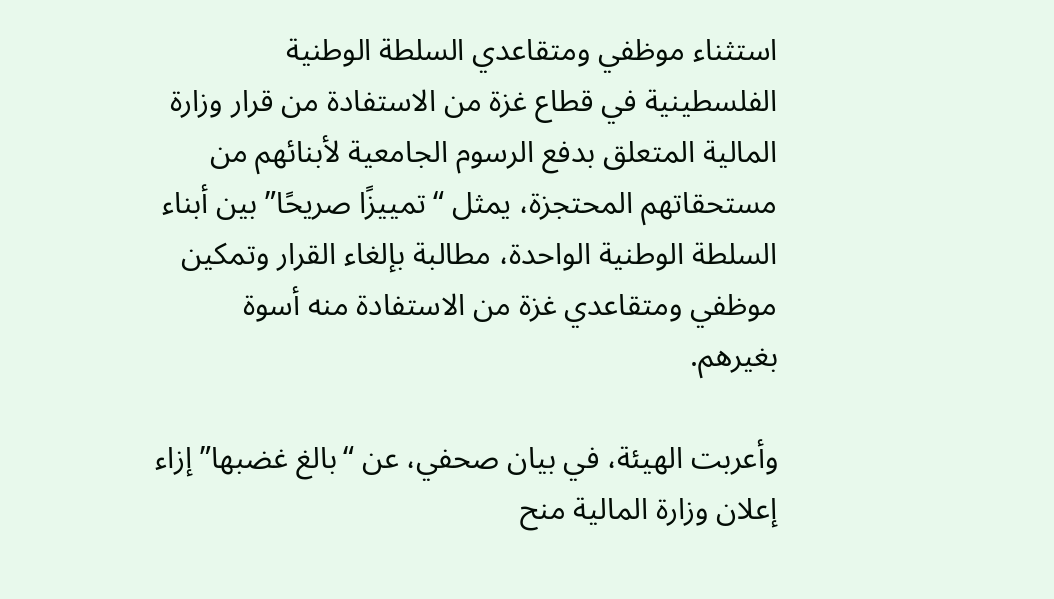استثناء موظفي ومتقاعدي السلطة الوطنية الفلسطينية في قطاع غزة من الاستفادة من قرار وزارة المالية المتعلق بدفع الرسوم الجامعية لأبنائهم من مستحقاتهم المحتجزة، يمثل “تمييزًا صريحًا” بين أبناء السلطة الوطنية الواحدة، مطالبة بإلغاء القرار وتمكين موظفي ومتقاعدي غزة من الاستفادة منه أسوة بغيرهم.

وأعربت الهيئة، في بيان صحفي، عن “بالغ غضبها” إزاء إعلان وزارة المالية منح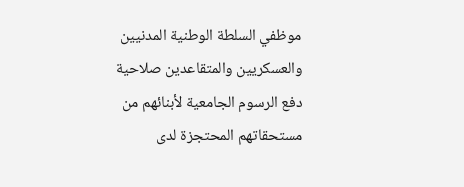موظفي السلطة الوطنية المدنيين والعسكريين والمتقاعدين صلاحية دفع الرسوم الجامعية لأبنائهم من مستحقاتهم المحتجزة لدى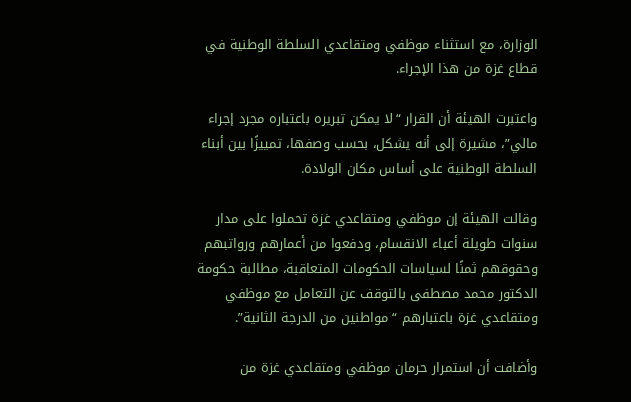الوزارة، مع استثناء موظفي ومتقاعدي السلطة الوطنية في قطاع غزة من هذا الإجراء.

واعتبرت الهيئة أن القرار “لا يمكن تبريره باعتباره مجرد إجراء مالي”، مشيرة إلى أنه يشكل، بحسب وصفها، تمييزًا بين أبناء السلطة الوطنية على أساس مكان الولادة.

وقالت الهيئة إن موظفي ومتقاعدي غزة تحملوا على مدار سنوات طويلة أعباء الانقسام، ودفعوا من أعمارهم ورواتبهم وحقوقهم ثمنًا لسياسات الحكومات المتعاقبة، مطالبة حكومة الدكتور محمد مصطفى بالتوقف عن التعامل مع موظفي ومتقاعدي غزة باعتبارهم “مواطنين من الدرجة الثانية”.

وأضافت أن استمرار حرمان موظفي ومتقاعدي غزة من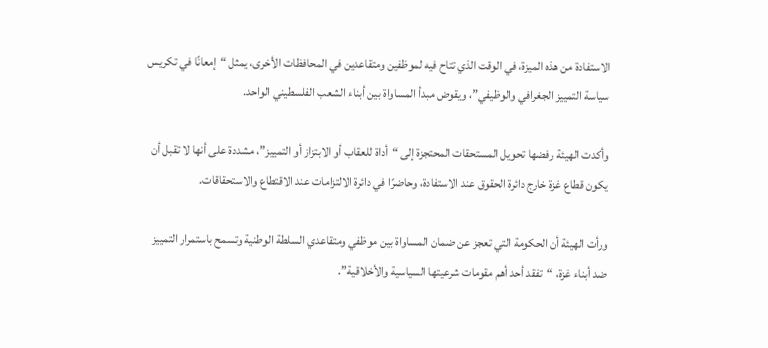الاستفادة من هذه الميزة، في الوقت الذي تتاح فيه لموظفين ومتقاعدين في المحافظات الأخرى، يمثل “إمعانًا في تكريس سياسة التمييز الجغرافي والوظيفي”، ويقوض مبدأ المساواة بين أبناء الشعب الفلسطيني الواحد.

وأكدت الهيئة رفضها تحويل المستحقات المحتجزة إلى “أداة للعقاب أو الابتزاز أو التمييز”، مشددة على أنها لا تقبل أن يكون قطاع غزة خارج دائرة الحقوق عند الاستفادة، وحاضرًا في دائرة الالتزامات عند الاقتطاع والاستحقاقات.

ورأت الهيئة أن الحكومة التي تعجز عن ضمان المساواة بين موظفي ومتقاعدي السلطة الوطنية وتسمح باستمرار التمييز ضد أبناء غزة، “تفقد أحد أهم مقومات شرعيتها السياسية والأخلاقية”.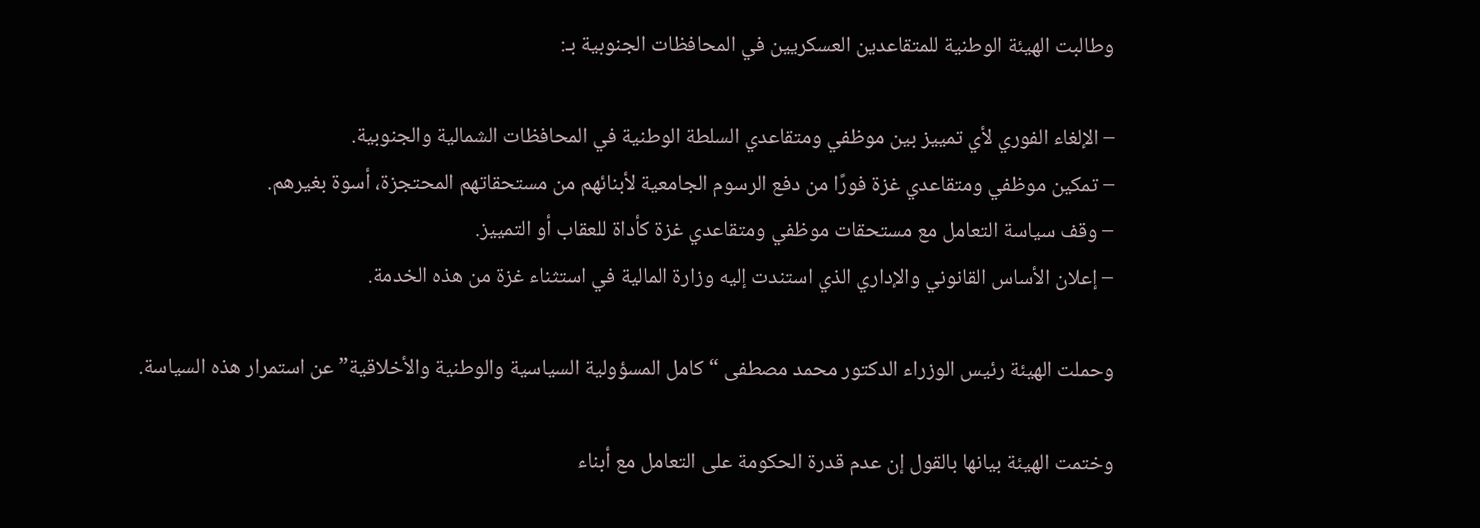وطالبت الهيئة الوطنية للمتقاعدين العسكريين في المحافظات الجنوبية بـ:

– الإلغاء الفوري لأي تمييز بين موظفي ومتقاعدي السلطة الوطنية في المحافظات الشمالية والجنوبية.
– تمكين موظفي ومتقاعدي غزة فورًا من دفع الرسوم الجامعية لأبنائهم من مستحقاتهم المحتجزة، أسوة بغيرهم.
– وقف سياسة التعامل مع مستحقات موظفي ومتقاعدي غزة كأداة للعقاب أو التمييز.
– إعلان الأساس القانوني والإداري الذي استندت إليه وزارة المالية في استثناء غزة من هذه الخدمة.

وحملت الهيئة رئيس الوزراء الدكتور محمد مصطفى “كامل المسؤولية السياسية والوطنية والأخلاقية” عن استمرار هذه السياسة.

وختمت الهيئة بيانها بالقول إن عدم قدرة الحكومة على التعامل مع أبناء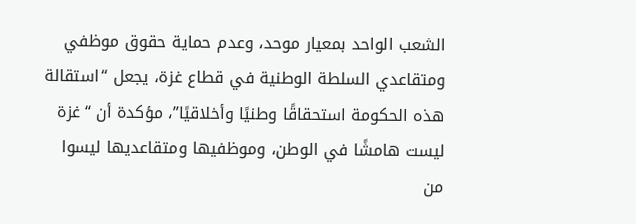الشعب الواحد بمعيار موحد، وعدم حماية حقوق موظفي ومتقاعدي السلطة الوطنية في قطاع غزة، يجعل “استقالة هذه الحكومة استحقاقًا وطنيًا وأخلاقيًا”، مؤكدة أن “غزة ليست هامشًا في الوطن، وموظفيها ومتقاعديها ليسوا من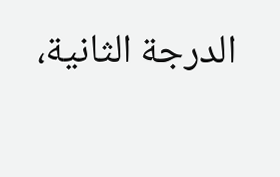الدرجة الثانية،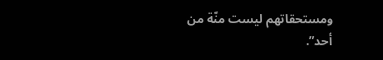ومستحقاتهم ليست منّة من أحد”.